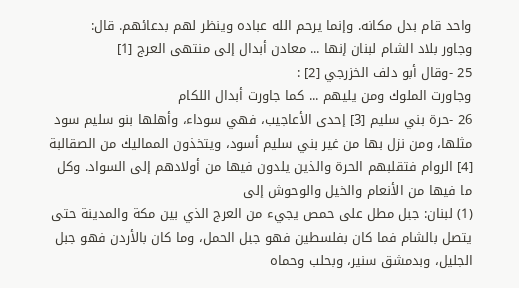واحد قام بدل مكانه. وإنما يرحم الله عباده وينظر لهم بدعائهم. قال:
وجاور بلاد الشام لبنان إنها ... معادن أبدال إلى منتهى العرج [1]
25 -وقال أبو دلف الخزرجي [2] :
وجاورت الملوك ومن يليهم ... كما جاورت أبدال اللكام
26 -حرة بني سليم [3] إحدى الأعاجيب، فهي سوداء، وأهلها بنو سليم سود مثلها، ومن نزل بها من غير بني سليم أسود، ويتخذون المماليك من الصقالبة [4] الروام فتقلبهم الحرة والذين يلدون فيها من أولادهم إلى السواد. وكل ما فيها من الأنعام والخيل والوحوش إلى
(1) لبنان: جبل مطل على حمص يجيء من العرج الذي بين مكة والمدينة حتى يتصل بالشام فما كان بفلسطين فهو جبل الحمل، وما كان بالأردن فهو جبل الجليل، وبدمشق سنير، وبحلب وحماه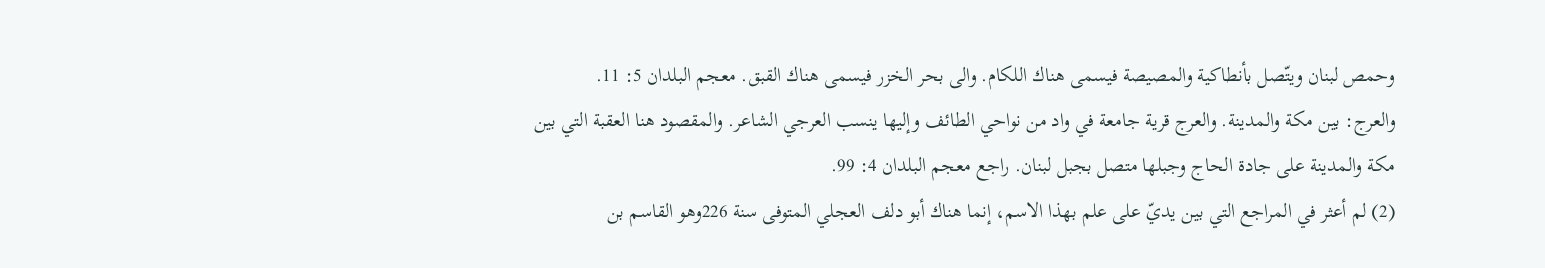وحمص لبنان ويتّصل بأنطاكية والمصيصة فيسمى هناك اللكام. والى بحر الخزر فيسمى هناك القبق. معجم البلدان 5: 11.
والعرج: بين مكة والمدينة. والعرج قرية جامعة في واد من نواحي الطائف وإليها ينسب العرجي الشاعر. والمقصود هنا العقبة التي بين مكة والمدينة على جادة الحاج وجبلها متصل بجبل لبنان. راجع معجم البلدان 4: 99.
(2) لم أعثر في المراجع التي بين يديّ على علم بهذا الاسم، إنما هناك أبو دلف العجلي المتوفى سنة 226وهو القاسم بن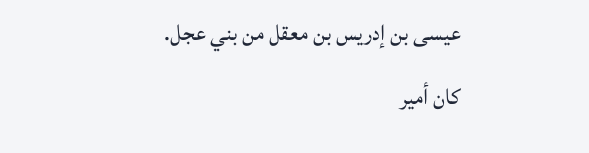عيسى بن إدريس بن معقل من بني عجل.
كان أمير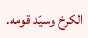الكرخ وسيّد قومه.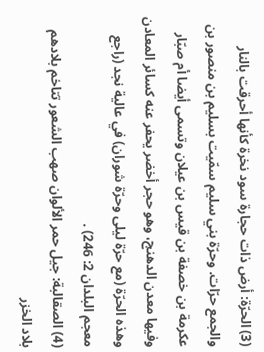(3) الحرّة: أرض ذات حجارة سود نخرة كأنها أحرقت بالنار والجمع حرّات. وحرّة بني سليم سمّيت بسليم بن منصور بن عكرمة بن خصفة بن قيس بن عيلان وتسمى أيضا أم صبّار وفيها معدن الدهنج، وهو حجر أخضر يحفر عنه كسائر المعادن وهذه الحرّة (مع حرّة ليلى وحرّة شوران) في عالية نجد (راجع معجم البلدان 2: 246) .
(4) الصقالبة: جيل حمر الألوان صهب الشعور تتاخم بلادهم بلاد الخزر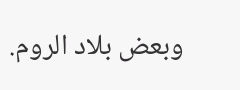وبعض بلاد الروم.